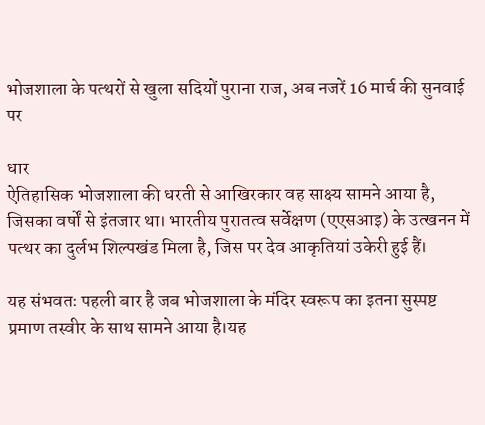भोजशाला के पत्थरों से खुला सदियों पुराना राज, अब नजरें 16 मार्च की सुनवाई पर

धार
ऐतिहासिक भोजशाला की धरती से आखिरकार वह साक्ष्य सामने आया है, जिसका वर्षों से इंतजार था। भारतीय पुरातत्व सर्वेक्षण (एएसआइ) के उत्खनन में पत्थर का दुर्लभ शिल्पखंड मिला है, जिस पर देव आकृतियां उकेरी हुई हैं।

यह संभवतः पहली बार है जब भोजशाला के मंदिर स्वरूप का इतना सुस्पष्ट प्रमाण तस्वीर के साथ सामने आया है।यह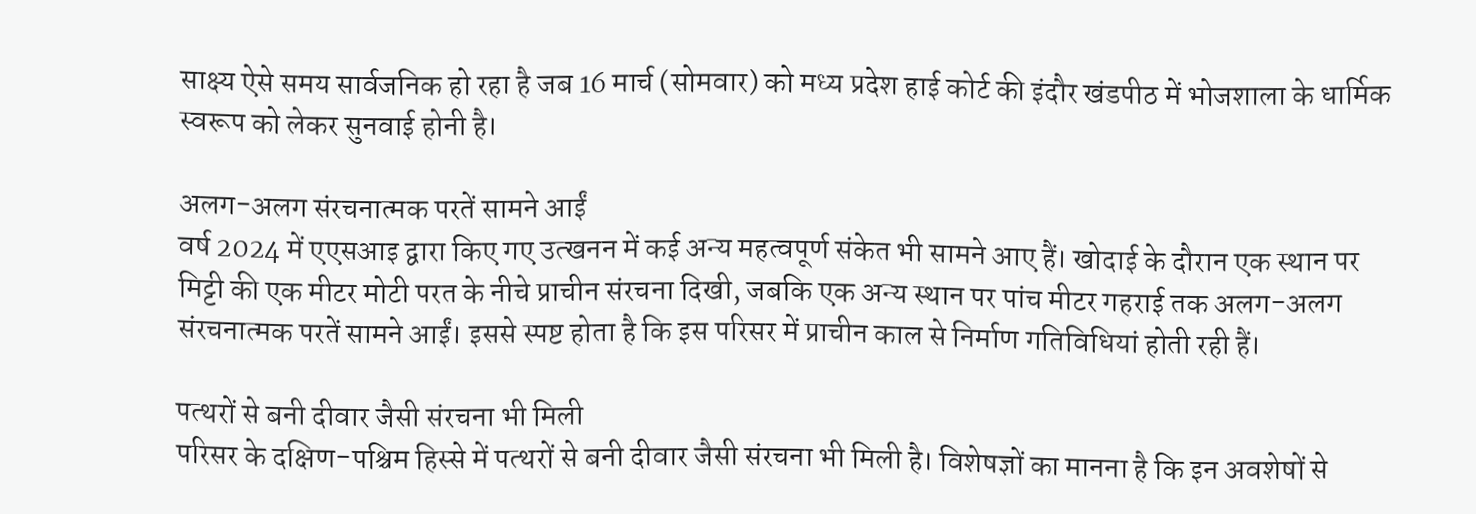साक्ष्य ऐसे समय सार्वजनिक हो रहा है जब 16 मार्च (सोमवार) को मध्य प्रदेश हाई कोर्ट की इंदौर खंडपीठ में भोजशाला के धार्मिक स्वरूप को लेकर सुनवाई होनी है।

अलग-अलग संरचनात्मक परतें सामने आईं
वर्ष 2024 में एएसआइ द्वारा किए गए उत्खनन में कई अन्य महत्वपूर्ण संकेत भी सामने आए हैं। खोदाई के दौरान एक स्थान पर मिट्टी की एक मीटर मोटी परत के नीचे प्राचीन संरचना दिखी, जबकि एक अन्य स्थान पर पांच मीटर गहराई तक अलग-अलग संरचनात्मक परतें सामने आईं। इससे स्पष्ट होता है कि इस परिसर में प्राचीन काल से निर्माण गतिविधियां होती रही हैं।

पत्थरों से बनी दीवार जैसी संरचना भी मिली
परिसर के दक्षिण-पश्चिम हिस्से में पत्थरों से बनी दीवार जैसी संरचना भी मिली है। विशेषज्ञों का मानना है कि इन अवशेषों से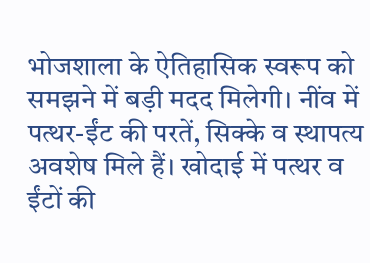भोजशाला के ऐतिहासिक स्वरूप को समझने में बड़ी मदद मिलेगी। नींव में पत्थर-ईंट की परतें, सिक्के व स्थापत्य अवशेष मिले हैं। खोदाई में पत्थर व ईंटों की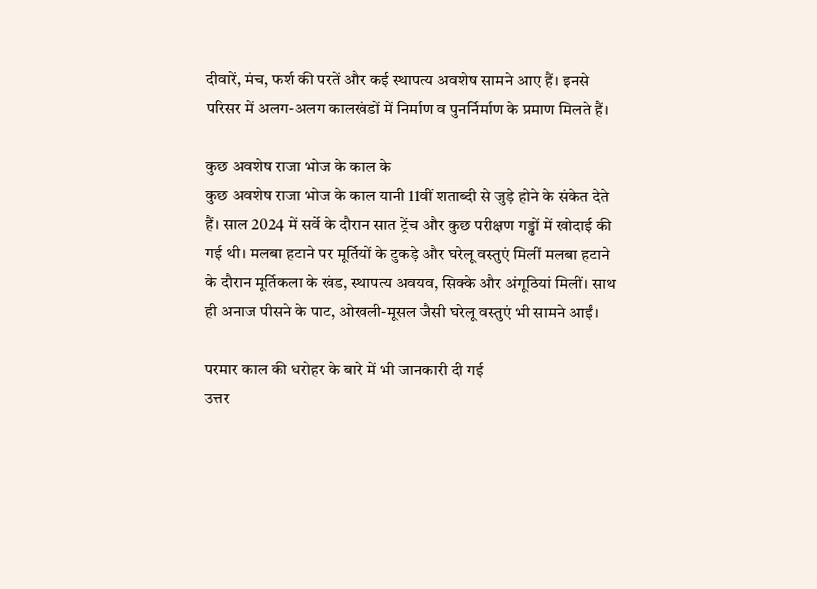दीवारें, मंच, फर्श की परतें और कई स्थापत्य अवशेष सामने आए हैं। इनसे परिसर में अलग-अलग कालखंडों में निर्माण व पुनर्निर्माण के प्रमाण मिलते हैं।

कुछ अवशेष राजा भोज के काल के
कुछ अवशेष राजा भोज के काल यानी 11वीं शताब्दी से जुड़े होने के संकेत देते हैं। साल 2024 में सर्वे के दौरान सात ट्रेंच और कुछ परीक्षण गड्ढों में खोदाई की गई थी। मलबा हटाने पर मूर्तियों के टुकड़े और घरेलू वस्तुएं मिलीं मलबा हटाने के दौरान मूर्तिकला के खंड, स्थापत्य अवयव, सिक्के और अंगूठियां मिलीं। साथ ही अनाज पीसने के पाट, ओखली-मूसल जैसी घरेलू वस्तुएं भी सामने आईं।

परमार काल की धरोहर के बारे में भी जानकारी दी गई
उत्तर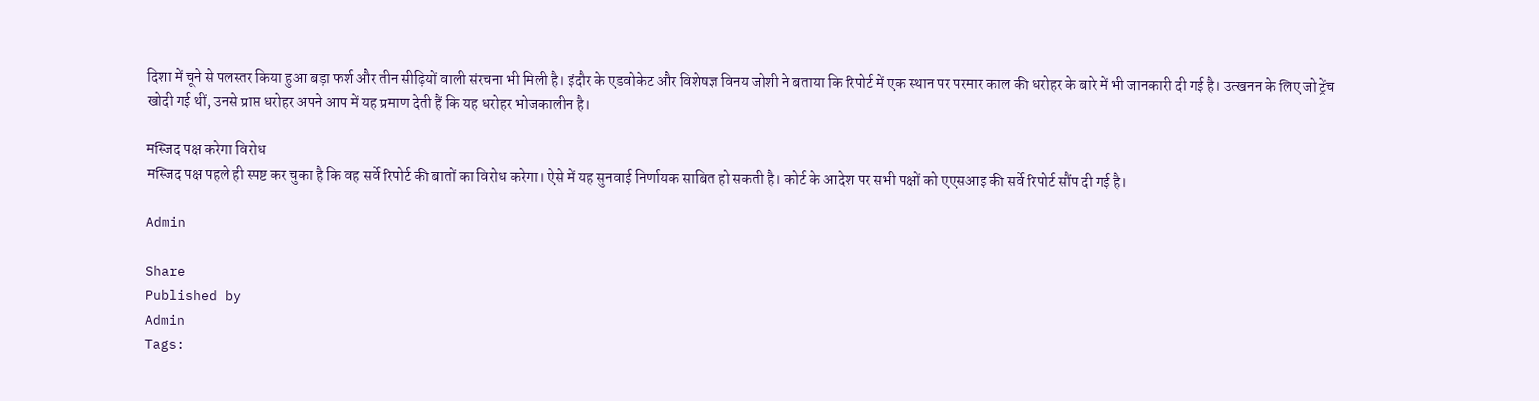दिशा में चूने से पलस्तर किया हुआ बड़ा फर्श और तीन सीढ़ियों वाली संरचना भी मिली है। इंदौर के एडवोकेट और विशेषज्ञ विनय जोशी ने बताया कि रिपोर्ट में एक स्थान पर परमार काल की धरोहर के बारे में भी जानकारी दी गई है। उत्खनन के लिए जो ट्रेंच खोदी गई थीं, उनसे प्राप्त धरोहर अपने आप में यह प्रमाण देती हैं कि यह धरोहर भोजकालीन है।

मस्जिद पक्ष करेगा विरोध
मस्जिद पक्ष पहले ही स्पष्ट कर चुका है कि वह सर्वे रिपोर्ट की बातों का विरोध करेगा। ऐसे में यह सुनवाई निर्णायक साबित हो सकती है। कोर्ट के आदेश पर सभी पक्षों को एएसआइ की सर्वे रिपोर्ट सौंप दी गई है।

Admin

Share
Published by
Admin
Tags: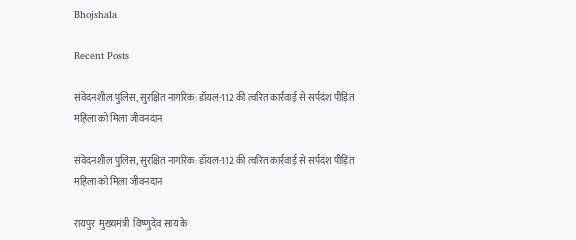Bhojshala

Recent Posts

संवेदनशील पुलिस, सुरक्षित नागरिक: डॉयल-112 की त्वरित कार्रवाई से सर्पदंश पीड़ित महिला को मिला जीवनदान

संवेदनशील पुलिस, सुरक्षित नागरिक: डॉयल-112 की त्वरित कार्रवाई से सर्पदंश पीड़ित महिला को मिला जीवनदान

रायपुर  मुख्यमंत्री  विष्णुदेव साय के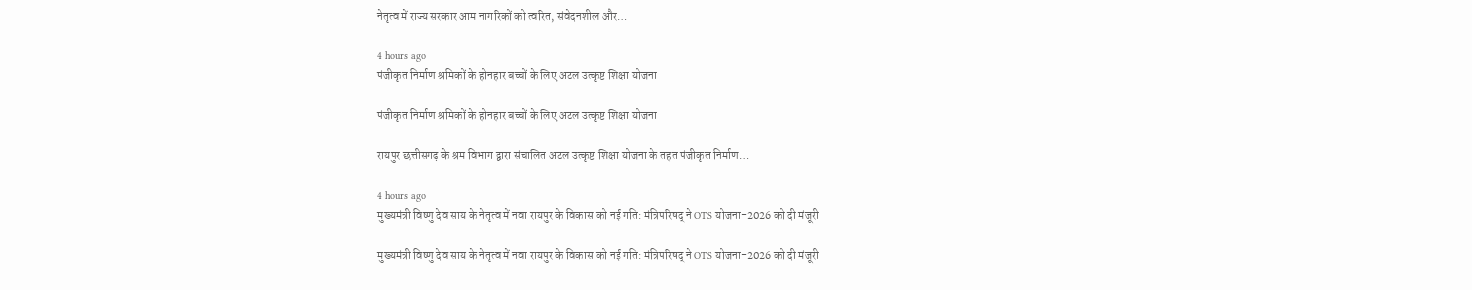नेतृत्व में राज्य सरकार आम नागरिकों को त्वरित, संवेदनशील और…

4 hours ago
पंजीकृत निर्माण श्रमिकों के होनहार बच्चों के लिए अटल उत्कृष्ट शिक्षा योजना

पंजीकृत निर्माण श्रमिकों के होनहार बच्चों के लिए अटल उत्कृष्ट शिक्षा योजना

रायपुर छत्तीसगढ़ के श्रम विभाग द्वारा संचालित अटल उत्कृष्ट शिक्षा योजना के तहत पंजीकृत निर्माण…

4 hours ago
मुख्यमंत्री विष्णु देव साय के नेतृत्व में नवा रायपुर के विकास को नई गति: मंत्रिपरिषद् ने OTS योजना-2026 को दी मंजूरी

मुख्यमंत्री विष्णु देव साय के नेतृत्व में नवा रायपुर के विकास को नई गति: मंत्रिपरिषद् ने OTS योजना-2026 को दी मंजूरी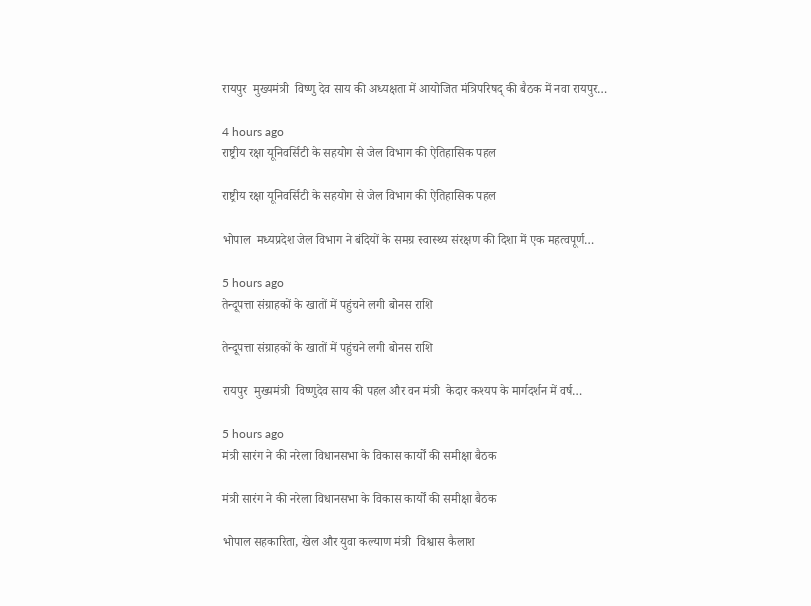रायपुर  मुख्यमंत्री  विष्णु देव साय की अध्यक्षता में आयोजित मंत्रिपरिषद् की बैठक में नवा रायपुर…

4 hours ago
राष्ट्रीय रक्षा यूनिवर्सिटी के सहयोग से जेल विभाग की ऐतिहासिक पहल

राष्ट्रीय रक्षा यूनिवर्सिटी के सहयोग से जेल विभाग की ऐतिहासिक पहल

भोपाल  मध्यप्रदेश जेल विभाग ने बंदियों के समग्र स्वास्थ्य संरक्षण की दिशा में एक महत्वपूर्ण…

5 hours ago
तेन्दूपत्ता संग्राहकों के खातों में पहुंचने लगी बोनस राशि

तेन्दूपत्ता संग्राहकों के खातों में पहुंचने लगी बोनस राशि

रायपुर  मुख्यमंत्री  विष्णुदेव साय की पहल और वन मंत्री  केदार कश्यप के मार्गदर्शन में वर्ष…

5 hours ago
मंत्री सारंग ने की नरेला विधानसभा के विकास कार्यों की समीक्षा बैठक

मंत्री सारंग ने की नरेला विधानसभा के विकास कार्यों की समीक्षा बैठक

भोपाल सहकारिता, खेल और युवा कल्याण मंत्री  विश्वास कैलाश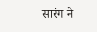सारंग ने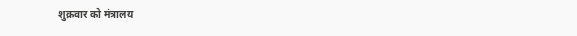शुक्रवार को मंत्रालय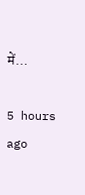में…

5 hours ago